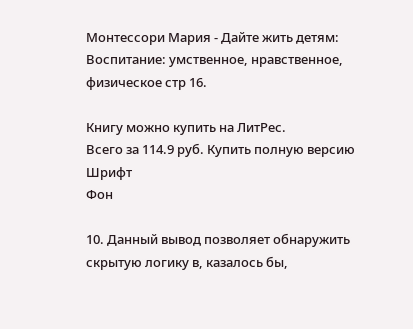Монтессори Мария - Дайте жить детям: Воспитание: умственное, нравственное, физическое стр 16.

Книгу можно купить на ЛитРес.
Всего за 114.9 руб. Купить полную версию
Шрифт
Фон

10. Данный вывод позволяет обнаружить скрытую логику в, казалось бы,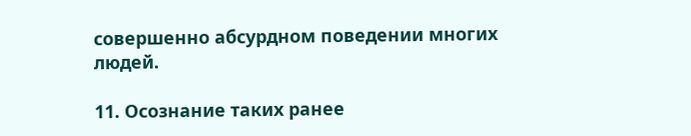совершенно абсурдном поведении многих людей.

11. Осознание таких ранее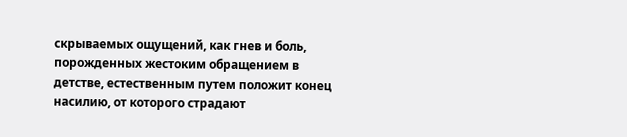скрываемых ощущений, как гнев и боль, порожденных жестоким обращением в детстве, естественным путем положит конец насилию, от которого страдают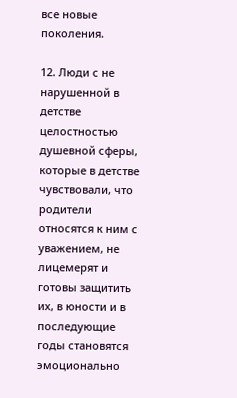все новые поколения.

12. Люди с не нарушенной в детстве целостностью душевной сферы, которые в детстве чувствовали, что родители относятся к ним с уважением, не лицемерят и готовы защитить их, в юности и в последующие годы становятся эмоционально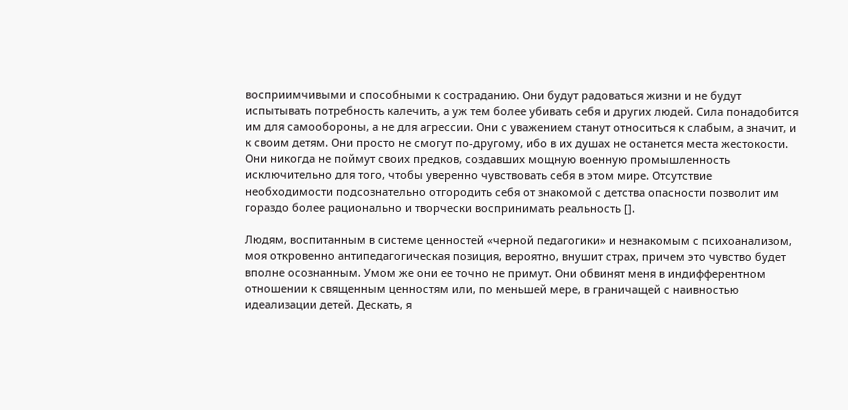восприимчивыми и способными к состраданию. Они будут радоваться жизни и не будут испытывать потребность калечить, а уж тем более убивать себя и других людей. Сила понадобится им для самообороны, а не для агрессии. Они с уважением станут относиться к слабым, а значит, и к своим детям. Они просто не смогут по-другому, ибо в их душах не останется места жестокости. Они никогда не поймут своих предков, создавших мощную военную промышленность исключительно для того, чтобы уверенно чувствовать себя в этом мире. Отсутствие необходимости подсознательно отгородить себя от знакомой с детства опасности позволит им гораздо более рационально и творчески воспринимать реальность [].

Людям, воспитанным в системе ценностей «черной педагогики» и незнакомым с психоанализом, моя откровенно антипедагогическая позиция, вероятно, внушит страх, причем это чувство будет вполне осознанным. Умом же они ее точно не примут. Они обвинят меня в индифферентном отношении к священным ценностям или, по меньшей мере, в граничащей с наивностью идеализации детей. Дескать, я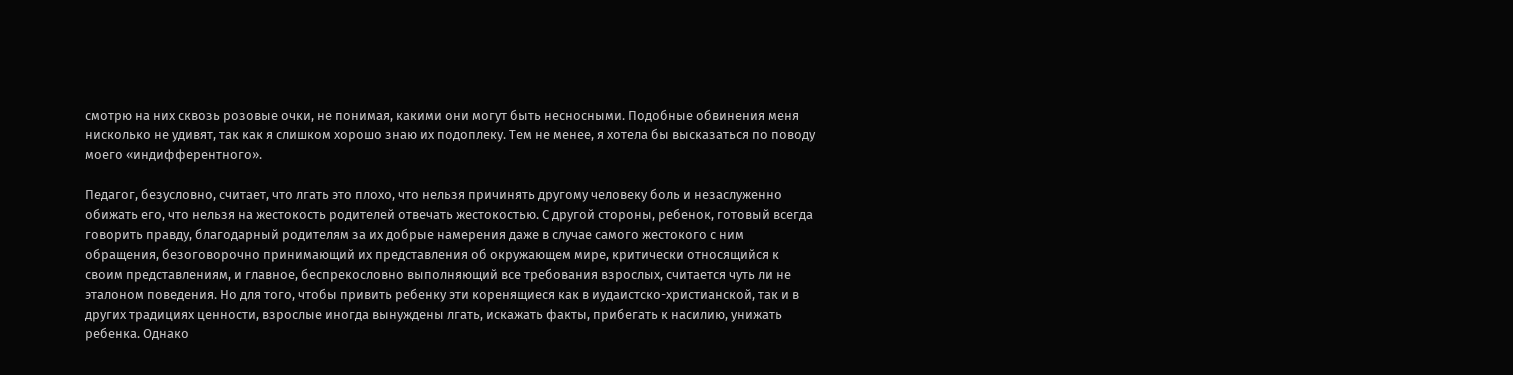смотрю на них сквозь розовые очки, не понимая, какими они могут быть несносными. Подобные обвинения меня нисколько не удивят, так как я слишком хорошо знаю их подоплеку. Тем не менее, я хотела бы высказаться по поводу моего «индифферентного».

Педагог, безусловно, считает, что лгать это плохо, что нельзя причинять другому человеку боль и незаслуженно обижать его, что нельзя на жестокость родителей отвечать жестокостью. С другой стороны, ребенок, готовый всегда говорить правду, благодарный родителям за их добрые намерения даже в случае самого жестокого с ним обращения, безоговорочно принимающий их представления об окружающем мире, критически относящийся к своим представлениям, и главное, беспрекословно выполняющий все требования взрослых, считается чуть ли не эталоном поведения. Но для того, чтобы привить ребенку эти коренящиеся как в иудаистско-христианской, так и в других традициях ценности, взрослые иногда вынуждены лгать, искажать факты, прибегать к насилию, унижать ребенка. Однако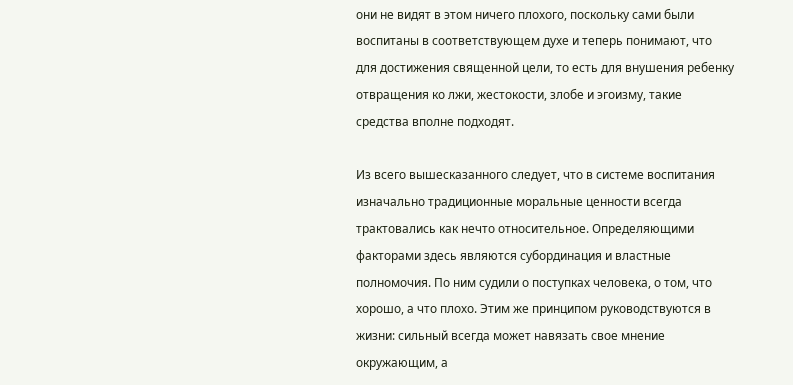они не видят в этом ничего плохого, поскольку сами были воспитаны в соответствующем духе и теперь понимают, что для достижения священной цели, то есть для внушения ребенку отвращения ко лжи, жестокости, злобе и эгоизму, такие средства вполне подходят.

Из всего вышесказанного следует, что в системе воспитания изначально традиционные моральные ценности всегда трактовались как нечто относительное. Определяющими факторами здесь являются субординация и властные полномочия. По ним судили о поступках человека, о том, что хорошо, а что плохо. Этим же принципом руководствуются в жизни: сильный всегда может навязать свое мнение окружающим, а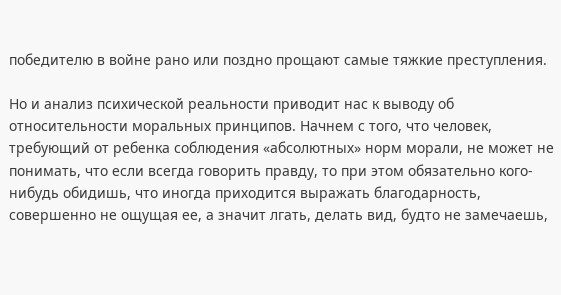победителю в войне рано или поздно прощают самые тяжкие преступления.

Но и анализ психической реальности приводит нас к выводу об относительности моральных принципов. Начнем с того, что человек, требующий от ребенка соблюдения «абсолютных» норм морали, не может не понимать, что если всегда говорить правду, то при этом обязательно кого-нибудь обидишь, что иногда приходится выражать благодарность, совершенно не ощущая ее, а значит лгать, делать вид, будто не замечаешь,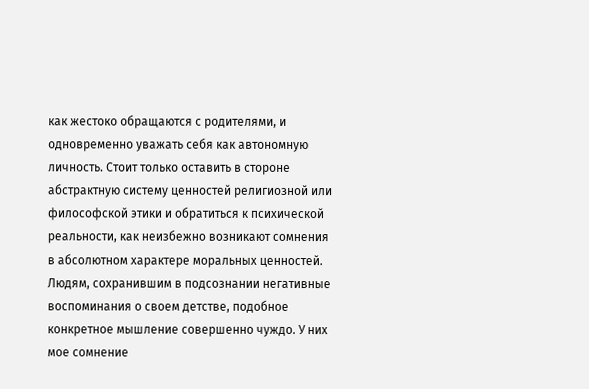как жестоко обращаются с родителями, и одновременно уважать себя как автономную личность. Стоит только оставить в стороне абстрактную систему ценностей религиозной или философской этики и обратиться к психической реальности, как неизбежно возникают сомнения в абсолютном характере моральных ценностей. Людям, сохранившим в подсознании негативные воспоминания о своем детстве, подобное конкретное мышление совершенно чуждо. У них мое сомнение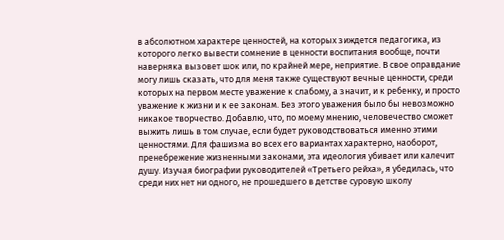в абсолютном характере ценностей, на которых зиждется педагогика, из которого легко вывести сомнение в ценности воспитания вообще, почти наверняка вызовет шок или, по крайней мере, неприятие. В свое оправдание могу лишь сказать, что для меня также существуют вечные ценности, среди которых на первом месте уважение к слабому, а значит, и к ребенку, и просто уважение к жизни и к ее законам. Без этого уважения было бы невозможно никакое творчество. Добавлю, что, по моему мнению, человечество сможет выжить лишь в том случае, если будет руководствоваться именно этими ценностями. Для фашизма во всех его вариантах характерно, наоборот, пренебрежение жизненными законами, эта идеология убивает или калечит душу. Изучая биографии руководителей «Третьего рейха», я убедилась, что среди них нет ни одного, не прошедшего в детстве суровую школу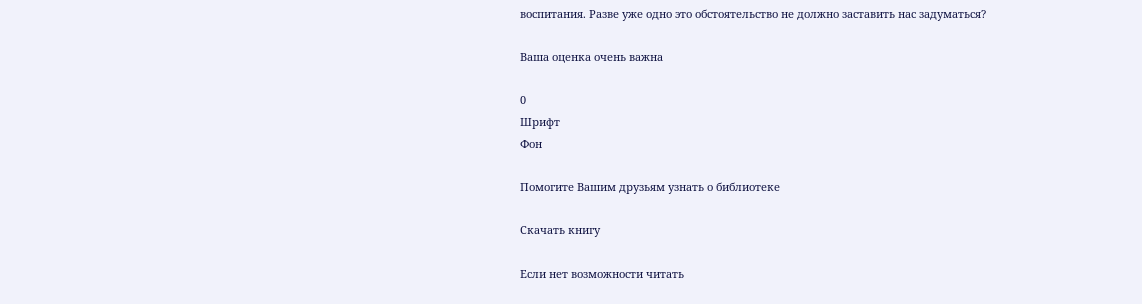воспитания. Разве уже одно это обстоятельство не должно заставить нас задуматься?

Ваша оценка очень важна

0
Шрифт
Фон

Помогите Вашим друзьям узнать о библиотеке

Скачать книгу

Если нет возможности читать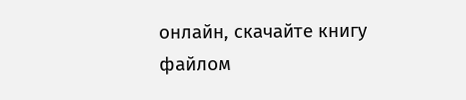онлайн, скачайте книгу файлом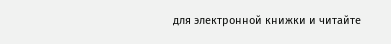для электронной книжки и читайте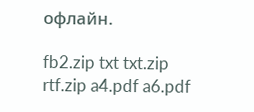офлайн.

fb2.zip txt txt.zip rtf.zip a4.pdf a6.pdf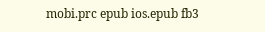mobi.prc epub ios.epub fb3